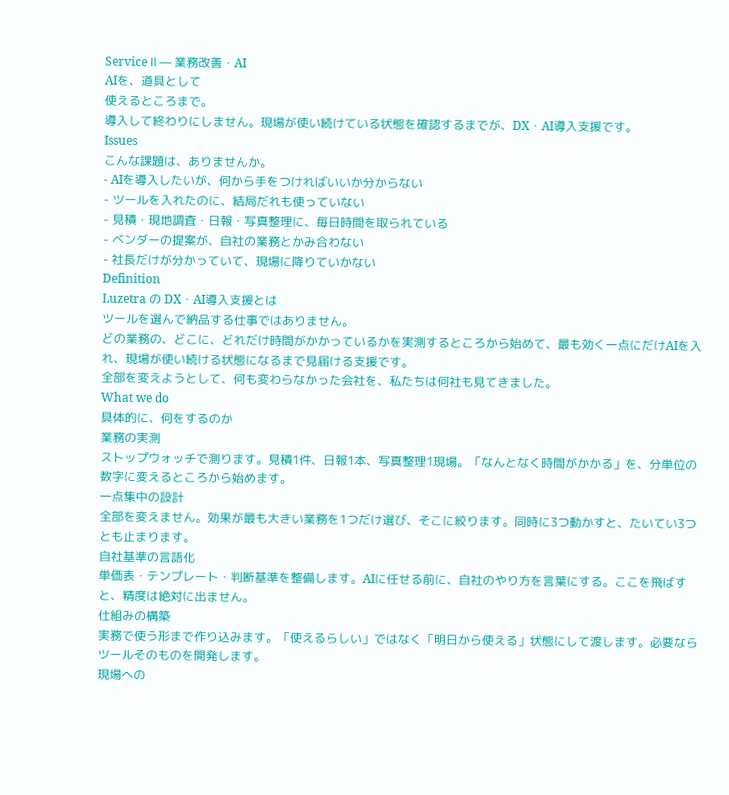Service Ⅱ — 業務改善・AI
AIを、道具として
使えるところまで。
導入して終わりにしません。現場が使い続けている状態を確認するまでが、DX・AI導入支援です。
Issues
こんな課題は、ありませんか。
- AIを導入したいが、何から手をつければいいか分からない
- ツールを入れたのに、結局だれも使っていない
- 見積・現地調査・日報・写真整理に、毎日時間を取られている
- ベンダーの提案が、自社の業務とかみ合わない
- 社長だけが分かっていて、現場に降りていかない
Definition
Luzetra の DX・AI導入支援とは
ツールを選んで納品する仕事ではありません。
どの業務の、どこに、どれだけ時間がかかっているかを実測するところから始めて、最も効く一点にだけAIを入れ、現場が使い続ける状態になるまで見届ける支援です。
全部を変えようとして、何も変わらなかった会社を、私たちは何社も見てきました。
What we do
具体的に、何をするのか
業務の実測
ストップウォッチで測ります。見積1件、日報1本、写真整理1現場。「なんとなく時間がかかる」を、分単位の数字に変えるところから始めます。
一点集中の設計
全部を変えません。効果が最も大きい業務を1つだけ選び、そこに絞ります。同時に3つ動かすと、たいてい3つとも止まります。
自社基準の言語化
単価表・テンプレート・判断基準を整備します。AIに任せる前に、自社のやり方を言葉にする。ここを飛ばすと、精度は絶対に出ません。
仕組みの構築
実務で使う形まで作り込みます。「使えるらしい」ではなく「明日から使える」状態にして渡します。必要ならツールそのものを開発します。
現場への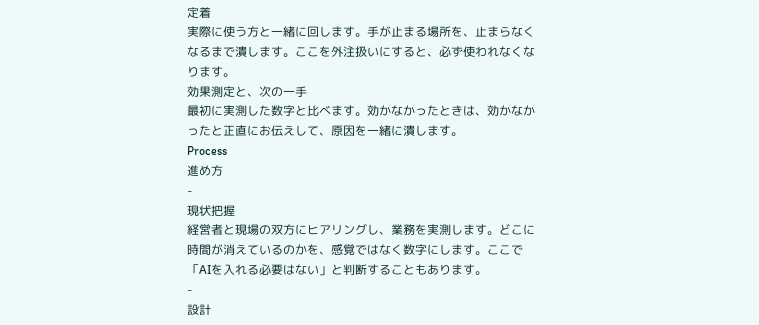定着
実際に使う方と一緒に回します。手が止まる場所を、止まらなくなるまで潰します。ここを外注扱いにすると、必ず使われなくなります。
効果測定と、次の一手
最初に実測した数字と比べます。効かなかったときは、効かなかったと正直にお伝えして、原因を一緒に潰します。
Process
進め方
-
現状把握
経営者と現場の双方にヒアリングし、業務を実測します。どこに時間が消えているのかを、感覚ではなく数字にします。ここで「AIを入れる必要はない」と判断することもあります。
-
設計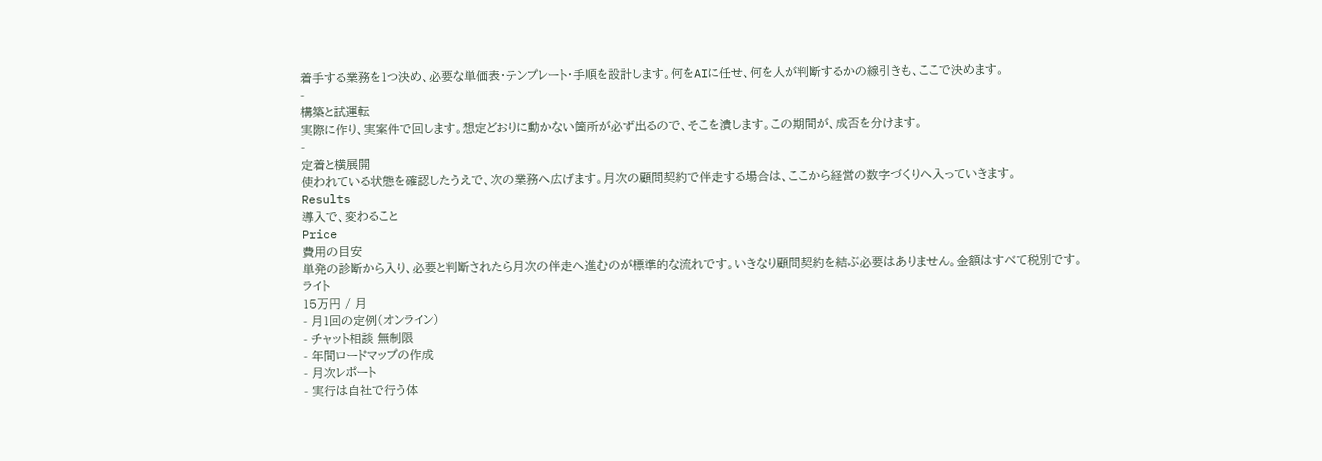着手する業務を1つ決め、必要な単価表・テンプレート・手順を設計します。何をAIに任せ、何を人が判断するかの線引きも、ここで決めます。
-
構築と試運転
実際に作り、実案件で回します。想定どおりに動かない箇所が必ず出るので、そこを潰します。この期間が、成否を分けます。
-
定着と横展開
使われている状態を確認したうえで、次の業務へ広げます。月次の顧問契約で伴走する場合は、ここから経営の数字づくりへ入っていきます。
Results
導入で、変わること
Price
費用の目安
単発の診断から入り、必要と判断されたら月次の伴走へ進むのが標準的な流れです。いきなり顧問契約を結ぶ必要はありません。金額はすべて税別です。
ライト
15万円 / 月
- 月1回の定例(オンライン)
- チャット相談 無制限
- 年間ロードマップの作成
- 月次レポート
- 実行は自社で行う体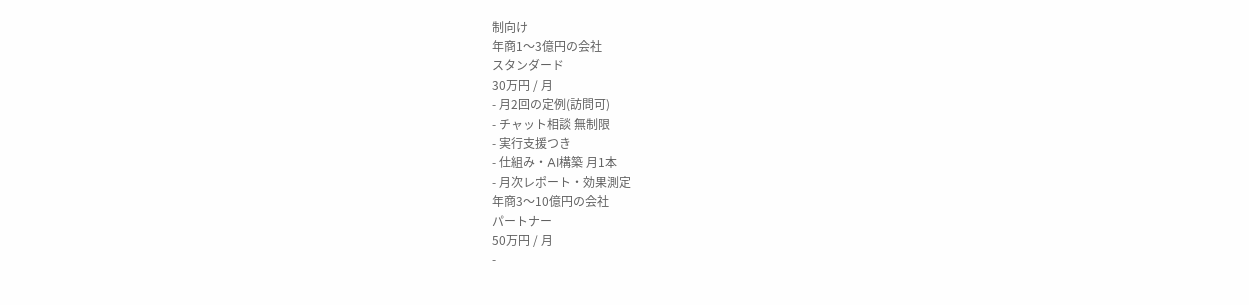制向け
年商1〜3億円の会社
スタンダード
30万円 / 月
- 月2回の定例(訪問可)
- チャット相談 無制限
- 実行支援つき
- 仕組み・AI構築 月1本
- 月次レポート・効果測定
年商3〜10億円の会社
パートナー
50万円 / 月
-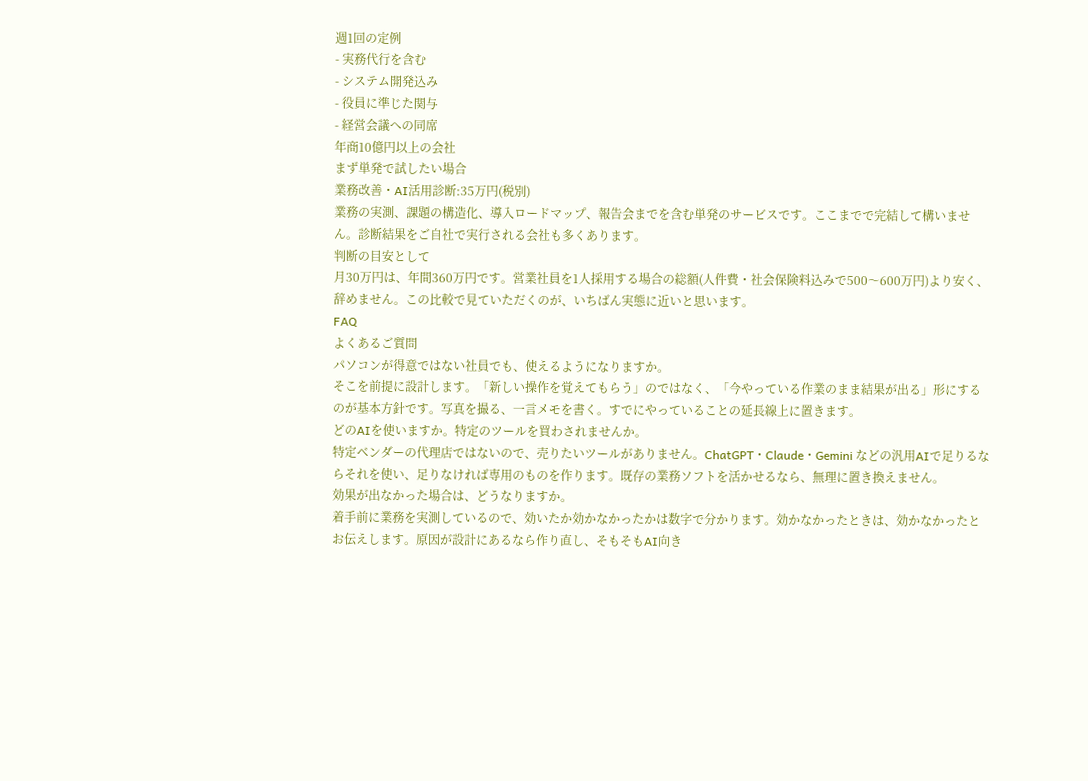週1回の定例
- 実務代行を含む
- システム開発込み
- 役員に準じた関与
- 経営会議への同席
年商10億円以上の会社
まず単発で試したい場合
業務改善・AI活用診断:35万円(税別)
業務の実測、課題の構造化、導入ロードマップ、報告会までを含む単発のサービスです。ここまでで完結して構いません。診断結果をご自社で実行される会社も多くあります。
判断の目安として
月30万円は、年間360万円です。営業社員を1人採用する場合の総額(人件費・社会保険料込みで500〜600万円)より安く、辞めません。この比較で見ていただくのが、いちばん実態に近いと思います。
FAQ
よくあるご質問
パソコンが得意ではない社員でも、使えるようになりますか。
そこを前提に設計します。「新しい操作を覚えてもらう」のではなく、「今やっている作業のまま結果が出る」形にするのが基本方針です。写真を撮る、一言メモを書く。すでにやっていることの延長線上に置きます。
どのAIを使いますか。特定のツールを買わされませんか。
特定ベンダーの代理店ではないので、売りたいツールがありません。ChatGPT・Claude・Gemini などの汎用AIで足りるならそれを使い、足りなければ専用のものを作ります。既存の業務ソフトを活かせるなら、無理に置き換えません。
効果が出なかった場合は、どうなりますか。
着手前に業務を実測しているので、効いたか効かなかったかは数字で分かります。効かなかったときは、効かなかったとお伝えします。原因が設計にあるなら作り直し、そもそもAI向き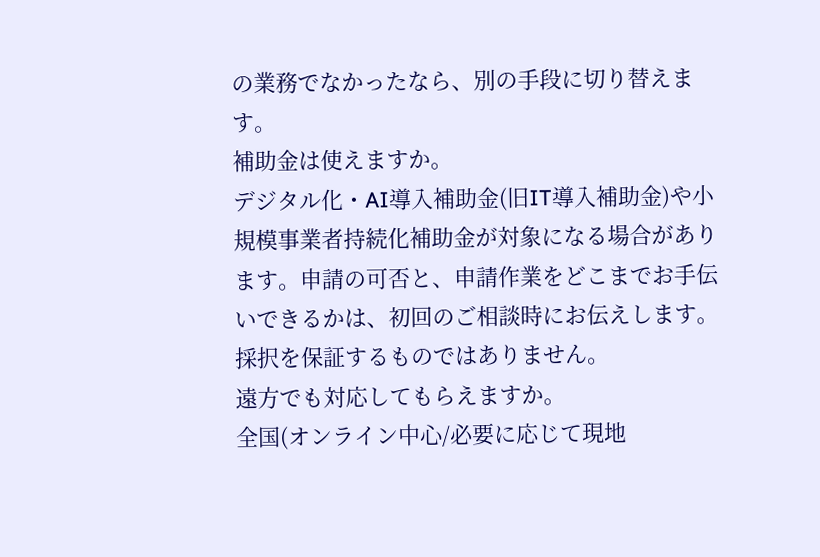の業務でなかったなら、別の手段に切り替えます。
補助金は使えますか。
デジタル化・AI導入補助金(旧IT導入補助金)や小規模事業者持続化補助金が対象になる場合があります。申請の可否と、申請作業をどこまでお手伝いできるかは、初回のご相談時にお伝えします。採択を保証するものではありません。
遠方でも対応してもらえますか。
全国(オンライン中心/必要に応じて現地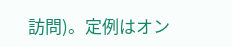訪問)。定例はオン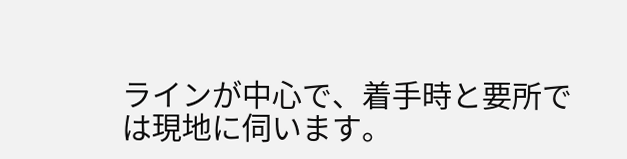ラインが中心で、着手時と要所では現地に伺います。